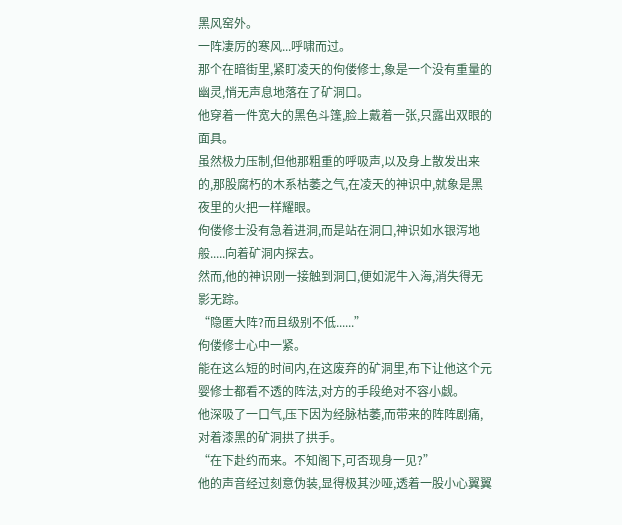黑风窑外。
一阵凄厉的寒风...呼啸而过。
那个在暗街里,紧盯凌天的佝偻修士,象是一个没有重量的幽灵,悄无声息地落在了矿洞口。
他穿着一件宽大的黑色斗篷,脸上戴着一张,只露出双眼的面具。
虽然极力压制,但他那粗重的呼吸声,以及身上散发出来的,那股腐朽的木系枯萎之气,在凌天的神识中,就象是黑夜里的火把一样耀眼。
佝偻修士没有急着进洞,而是站在洞口,神识如水银泻地般.....向着矿洞内探去。
然而,他的神识刚一接触到洞口,便如泥牛入海,消失得无影无踪。
“隐匿大阵?而且级别不低......”
佝偻修士心中一紧。
能在这么短的时间内,在这废弃的矿洞里,布下让他这个元婴修士都看不透的阵法,对方的手段绝对不容小觑。
他深吸了一口气,压下因为经脉枯萎,而带来的阵阵剧痛,对着漆黑的矿洞拱了拱手。
“在下赴约而来。不知阁下,可否现身一见?”
他的声音经过刻意伪装,显得极其沙哑,透着一股小心翼翼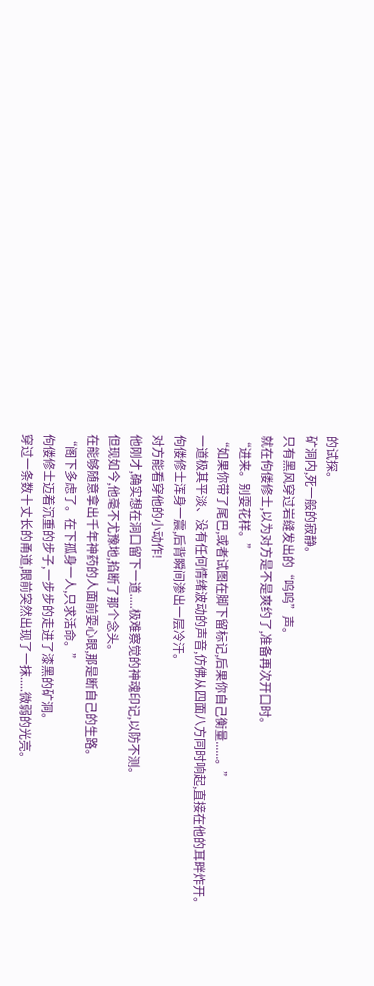的试探。
矿洞内,死一般的寂静。
只有黑风穿过岩缝发出的“呜呜”声。
就在佝偻修士,以为对方是不是爽约了,准备再次开口时。
“进来。别耍花样。”
“如果你带了尾巴,或者试图在脚下留标记,后果你自己衡量......。”
一道极其平淡、没有任何情绪波动的声音,仿佛从四面八方同时响起,直接在他的耳畔炸开。
佝偻修士浑身一震,后背瞬间渗出一层冷汗。
对方能看穿他的小动作!
他刚才,确实想在洞口留下一道.....极难察觉的神魂印记,以防不测。
但现如今,他毫不尤豫地,掐断了那个念头。
在能够随意拿出千年神药的人面前耍心眼,那是断自己的生路。
“阁下多虑了。在下孤身一人,只求活命。”
佝偻修士迈着沉重的步子,一步步的走进了漆黑的矿洞。
穿过一条数十丈长的甬道,眼前突然出现了一抹.....微弱的光亮。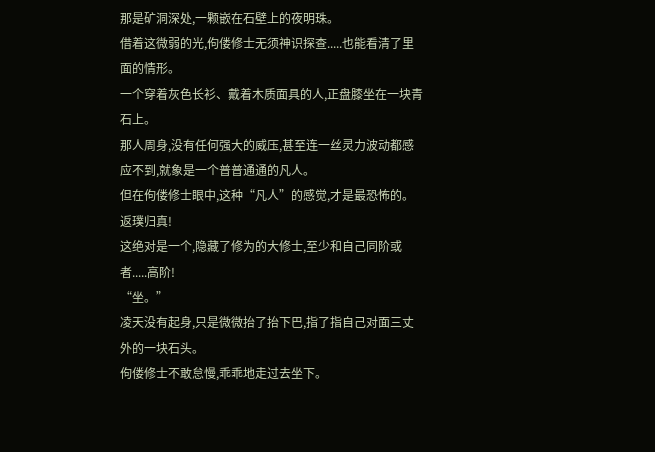那是矿洞深处,一颗嵌在石壁上的夜明珠。
借着这微弱的光,佝偻修士无须神识探查.....也能看清了里面的情形。
一个穿着灰色长衫、戴着木质面具的人,正盘膝坐在一块青石上。
那人周身,没有任何强大的威压,甚至连一丝灵力波动都感应不到,就象是一个普普通通的凡人。
但在佝偻修士眼中,这种“凡人”的感觉,才是最恐怖的。
返璞归真!
这绝对是一个,隐藏了修为的大修士,至少和自己同阶或者.....高阶!
“坐。”
凌天没有起身,只是微微抬了抬下巴,指了指自己对面三丈外的一块石头。
佝偻修士不敢怠慢,乖乖地走过去坐下。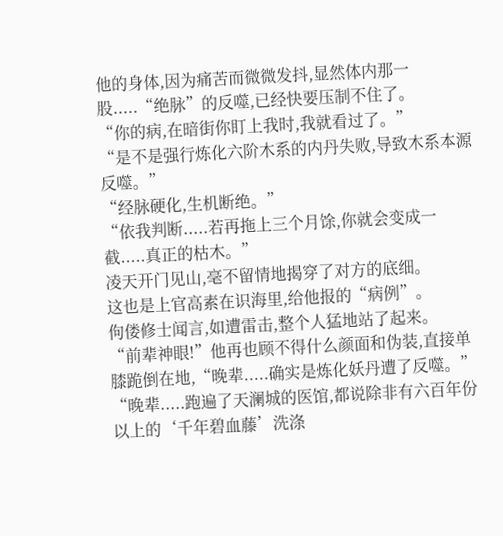他的身体,因为痛苦而微微发抖,显然体内那一股.....“绝脉”的反噬,已经快要压制不住了。
“你的病,在暗街你盯上我时,我就看过了。”
“是不是强行炼化六阶木系的内丹失败,导致木系本源反噬。”
“经脉硬化,生机断绝。”
“依我判断.....若再拖上三个月馀,你就会变成一截.....真正的枯木。”
凌天开门见山,毫不留情地揭穿了对方的底细。
这也是上官高素在识海里,给他报的“病例”。
佝偻修士闻言,如遭雷击,整个人猛地站了起来。
“前辈神眼!”他再也顾不得什么颜面和伪装,直接单膝跪倒在地,“晚辈.....确实是炼化妖丹遭了反噬。”
“晚辈.....跑遍了天澜城的医馆,都说除非有六百年份以上的‘千年碧血藤’洗涤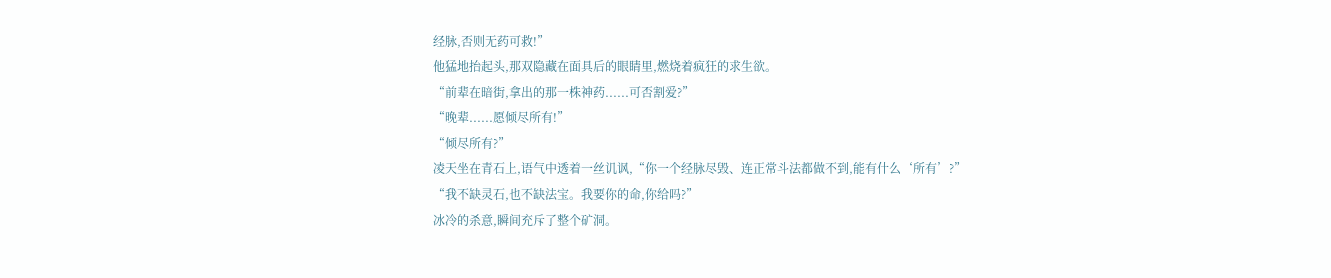经脉,否则无药可救!”
他猛地抬起头,那双隐藏在面具后的眼睛里,燃烧着疯狂的求生欲。
“前辈在暗街,拿出的那一株神药......可否割爱?”
“晚辈......愿倾尽所有!”
“倾尽所有?”
凌天坐在青石上,语气中透着一丝讥讽,“你一个经脉尽毁、连正常斗法都做不到,能有什么‘所有’?”
“我不缺灵石,也不缺法宝。我要你的命,你给吗?”
冰冷的杀意,瞬间充斥了整个矿洞。